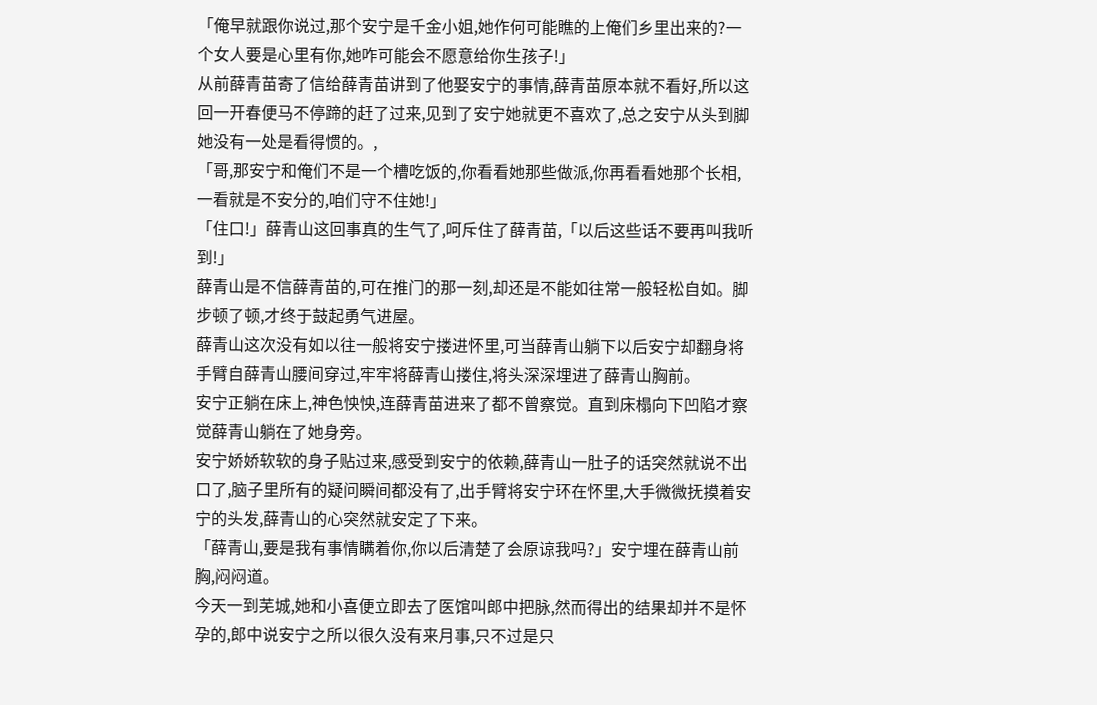「俺早就跟你说过,那个安宁是千金小姐,她作何可能瞧的上俺们乡里出来的?一个女人要是心里有你,她咋可能会不愿意给你生孩子!」
从前薛青苗寄了信给薛青苗讲到了他娶安宁的事情,薛青苗原本就不看好,所以这回一开春便马不停蹄的赶了过来,见到了安宁她就更不喜欢了,总之安宁从头到脚她没有一处是看得惯的。,
「哥,那安宁和俺们不是一个槽吃饭的,你看看她那些做派,你再看看她那个长相,一看就是不安分的,咱们守不住她!」
「住口!」薛青山这回事真的生气了,呵斥住了薛青苗,「以后这些话不要再叫我听到!」
薛青山是不信薛青苗的,可在推门的那一刻,却还是不能如往常一般轻松自如。脚步顿了顿,才终于鼓起勇气进屋。
薛青山这次没有如以往一般将安宁搂进怀里,可当薛青山躺下以后安宁却翻身将手臂自薛青山腰间穿过,牢牢将薛青山搂住,将头深深埋进了薛青山胸前。
安宁正躺在床上,神色怏怏,连薛青苗进来了都不曾察觉。直到床榻向下凹陷才察觉薛青山躺在了她身旁。
安宁娇娇软软的身子贴过来,感受到安宁的依赖,薛青山一肚子的话突然就说不出口了,脑子里所有的疑问瞬间都没有了,出手臂将安宁环在怀里,大手微微抚摸着安宁的头发,薛青山的心突然就安定了下来。
「薛青山,要是我有事情瞒着你,你以后清楚了会原谅我吗?」安宁埋在薛青山前胸,闷闷道。
今天一到芜城,她和小喜便立即去了医馆叫郎中把脉,然而得出的结果却并不是怀孕的,郎中说安宁之所以很久没有来月事,只不过是只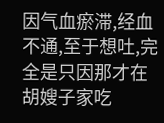因气血瘀滞,经血不通,至于想吐,完全是只因那才在胡嫂子家吃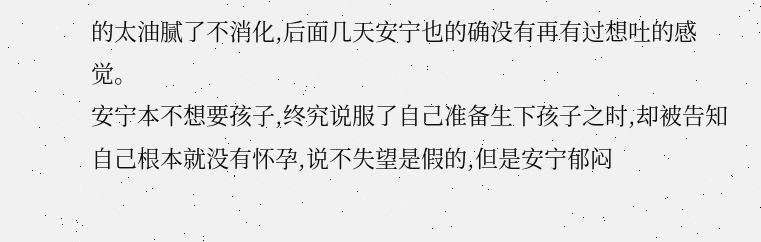的太油腻了不消化,后面几天安宁也的确没有再有过想吐的感觉。
安宁本不想要孩子,终究说服了自己准备生下孩子之时,却被告知自己根本就没有怀孕,说不失望是假的,但是安宁郁闷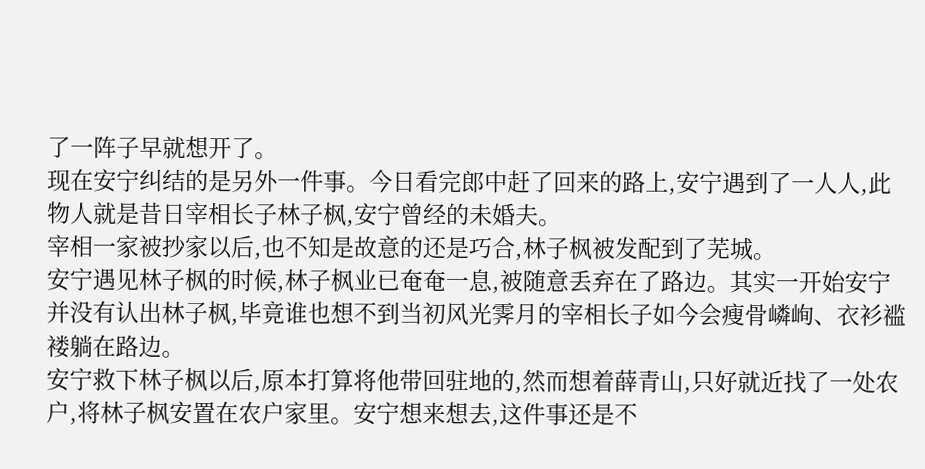了一阵子早就想开了。
现在安宁纠结的是另外一件事。今日看完郎中赶了回来的路上,安宁遇到了一人人,此物人就是昔日宰相长子林子枫,安宁曾经的未婚夫。
宰相一家被抄家以后,也不知是故意的还是巧合,林子枫被发配到了芜城。
安宁遇见林子枫的时候,林子枫业已奄奄一息,被随意丢弃在了路边。其实一开始安宁并没有认出林子枫,毕竟谁也想不到当初风光霁月的宰相长子如今会瘦骨嶙峋、衣衫褴褛躺在路边。
安宁救下林子枫以后,原本打算将他带回驻地的,然而想着薛青山,只好就近找了一处农户,将林子枫安置在农户家里。安宁想来想去,这件事还是不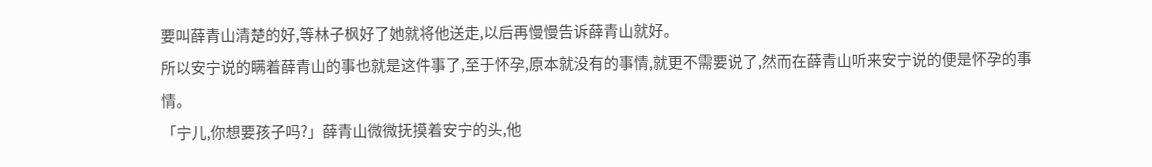要叫薛青山清楚的好,等林子枫好了她就将他送走,以后再慢慢告诉薛青山就好。
所以安宁说的瞒着薛青山的事也就是这件事了,至于怀孕,原本就没有的事情,就更不需要说了,然而在薛青山听来安宁说的便是怀孕的事情。
「宁儿,你想要孩子吗?」薛青山微微抚摸着安宁的头,他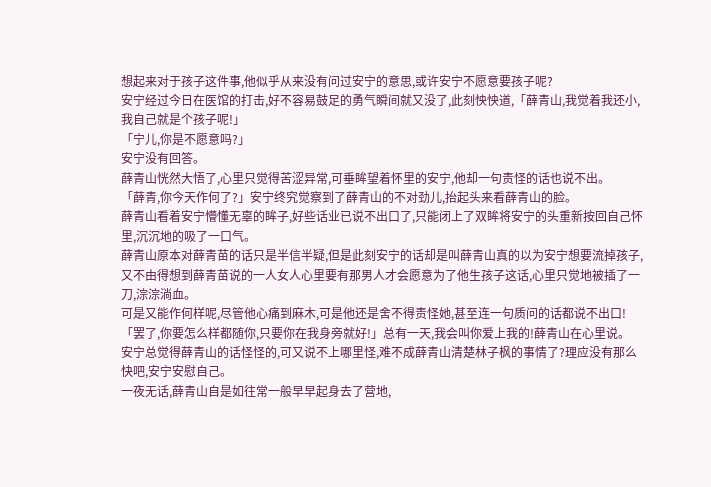想起来对于孩子这件事,他似乎从来没有问过安宁的意思,或许安宁不愿意要孩子呢?
安宁经过今日在医馆的打击,好不容易鼓足的勇气瞬间就又没了,此刻怏怏道,「薛青山,我觉着我还小,我自己就是个孩子呢!」
「宁儿,你是不愿意吗?」
安宁没有回答。
薛青山恍然大悟了,心里只觉得苦涩异常,可垂眸望着怀里的安宁,他却一句责怪的话也说不出。
「薛青,你今天作何了?」安宁终究觉察到了薛青山的不对劲儿,抬起头来看薛青山的脸。
薛青山看着安宁懵懂无辜的眸子,好些话业已说不出口了,只能闭上了双眸将安宁的头重新按回自己怀里,沉沉地的吸了一口气。
薛青山原本对薛青苗的话只是半信半疑,但是此刻安宁的话却是叫薛青山真的以为安宁想要流掉孩子,又不由得想到薛青苗说的一人女人心里要有那男人才会愿意为了他生孩子这话,心里只觉地被插了一刀,淙淙淌血。
可是又能作何样呢,尽管他心痛到麻木,可是他还是舍不得责怪她,甚至连一句质问的话都说不出口!
「罢了,你要怎么样都随你,只要你在我身旁就好!」总有一天,我会叫你爱上我的!薛青山在心里说。
安宁总觉得薛青山的话怪怪的,可又说不上哪里怪,难不成薛青山清楚林子枫的事情了?理应没有那么快吧,安宁安慰自己。
一夜无话,薛青山自是如往常一般早早起身去了营地,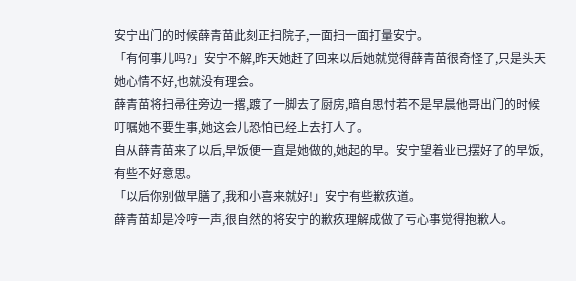安宁出门的时候薛青苗此刻正扫院子,一面扫一面打量安宁。
「有何事儿吗?」安宁不解,昨天她赶了回来以后她就觉得薛青苗很奇怪了,只是头天她心情不好,也就没有理会。
薛青苗将扫帚往旁边一撂,踱了一脚去了厨房,暗自思忖若不是早晨他哥出门的时候叮嘱她不要生事,她这会儿恐怕已经上去打人了。
自从薛青苗来了以后,早饭便一直是她做的,她起的早。安宁望着业已摆好了的早饭,有些不好意思。
「以后你别做早膳了,我和小喜来就好!」安宁有些歉疚道。
薛青苗却是冷哼一声,很自然的将安宁的歉疚理解成做了亏心事觉得抱歉人。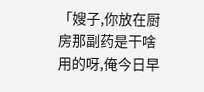「嫂子,你放在厨房那副药是干啥用的呀,俺今日早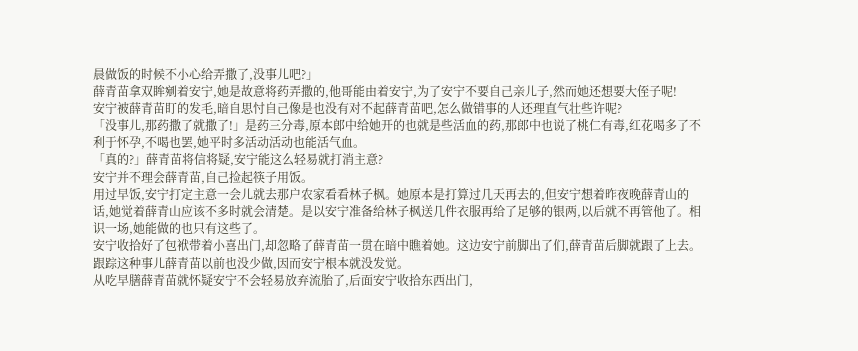晨做饭的时候不小心给弄撒了,没事儿吧?」
薛青苗拿双眸剜着安宁,她是故意将药弄撒的,他哥能由着安宁,为了安宁不要自己亲儿子,然而她还想要大侄子呢!
安宁被薛青苗盯的发毛,暗自思忖自己像是也没有对不起薛青苗吧,怎么做错事的人还理直气壮些许呢?
「没事儿,那药撒了就撒了!」是药三分毒,原本郎中给她开的也就是些活血的药,那郎中也说了桃仁有毒,红花喝多了不利于怀孕,不喝也罢,她平时多活动活动也能活气血。
「真的?」薛青苗将信将疑,安宁能这么轻易就打消主意?
安宁并不理会薛青苗,自己捡起筷子用饭。
用过早饭,安宁打定主意一会儿就去那户农家看看林子枫。她原本是打算过几天再去的,但安宁想着昨夜晚薛青山的话,她觉着薛青山应该不多时就会清楚。是以安宁准备给林子枫送几件衣服再给了足够的银两,以后就不再管他了。相识一场,她能做的也只有这些了。
安宁收拾好了包袱带着小喜出门,却忽略了薛青苗一贯在暗中瞧着她。这边安宁前脚出了们,薛青苗后脚就跟了上去。跟踪这种事儿薛青苗以前也没少做,因而安宁根本就没发觉。
从吃早膳薛青苗就怀疑安宁不会轻易放弃流胎了,后面安宁收拾东西出门,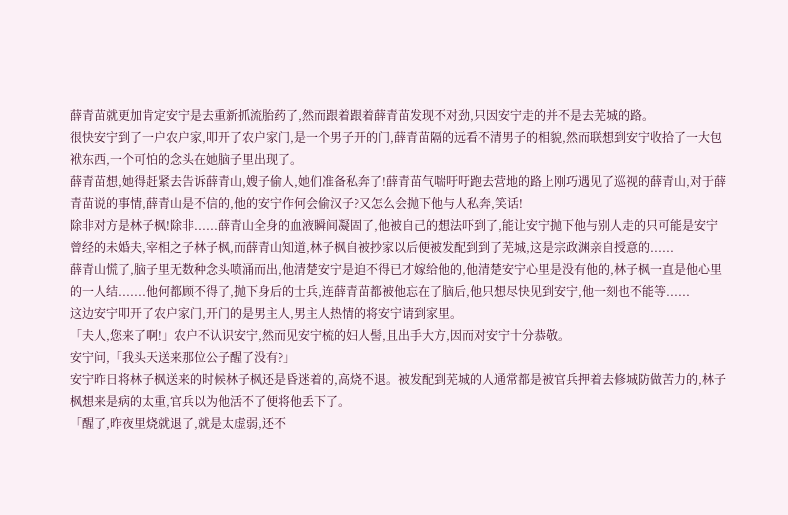薛青苗就更加肯定安宁是去重新抓流胎药了,然而跟着跟着薛青苗发现不对劲,只因安宁走的并不是去芜城的路。
很快安宁到了一户农户家,叩开了农户家门,是一个男子开的门,薛青苗隔的远看不清男子的相貌,然而联想到安宁收拾了一大包袱东西,一个可怕的念头在她脑子里出现了。
薛青苗想,她得赶紧去告诉薛青山,嫂子偷人,她们准备私奔了!薛青苗气喘吁吁跑去营地的路上刚巧遇见了巡视的薛青山,对于薛青苗说的事情,薛青山是不信的,他的安宁作何会偷汉子?又怎么会抛下他与人私奔,笑话!
除非对方是林子枫!除非......薛青山全身的血液瞬间凝固了,他被自己的想法吓到了,能让安宁抛下他与别人走的只可能是安宁曾经的未婚夫,宰相之子林子枫,而薛青山知道,林子枫自被抄家以后便被发配到到了芜城,这是宗政渊亲自授意的......
薛青山慌了,脑子里无数种念头喷涌而出,他清楚安宁是迫不得已才嫁给他的,他清楚安宁心里是没有他的,林子枫一直是他心里的一人结.......他何都顾不得了,抛下身后的士兵,连薛青苗都被他忘在了脑后,他只想尽快见到安宁,他一刻也不能等......
这边安宁叩开了农户家门,开门的是男主人,男主人热情的将安宁请到家里。
「夫人,您来了啊!」农户不认识安宁,然而见安宁梳的妇人髻,且出手大方,因而对安宁十分恭敬。
安宁问,「我头天送来那位公子醒了没有?」
安宁昨日将林子枫送来的时候林子枫还是昏迷着的,高烧不退。被发配到芜城的人通常都是被官兵押着去修城防做苦力的,林子枫想来是病的太重,官兵以为他活不了便将他丢下了。
「醒了,昨夜里烧就退了,就是太虚弱,还不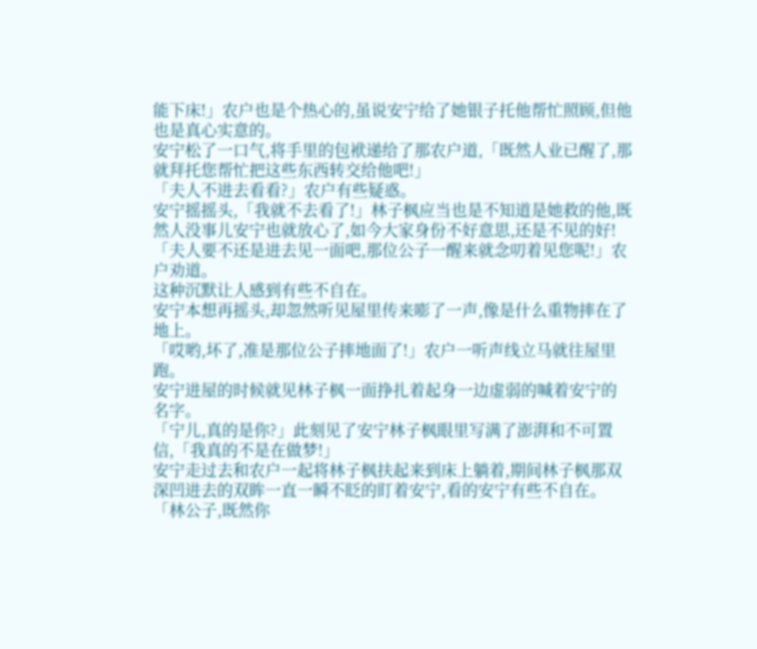能下床!」农户也是个热心的,虽说安宁给了她银子托他帮忙照顾,但他也是真心实意的。
安宁松了一口气,将手里的包袱递给了那农户道,「既然人业已醒了,那就拜托您帮忙把这些东西转交给他吧!」
「夫人不进去看看?」农户有些疑惑。
安宁摇摇头,「我就不去看了!」林子枫应当也是不知道是她救的他,既然人没事儿安宁也就放心了,如今大家身份不好意思,还是不见的好!
「夫人要不还是进去见一面吧,那位公子一醒来就念叨着见您呢!」农户劝道。
这种沉默让人感到有些不自在。
安宁本想再摇头,却忽然听见屋里传来嘭了一声,像是什么重物摔在了地上。
「哎哟,坏了,准是那位公子摔地面了!」农户一听声线立马就往屋里跑。
安宁进屋的时候就见林子枫一面挣扎着起身一边虚弱的喊着安宁的名字。
「宁儿,真的是你?」此刻见了安宁林子枫眼里写满了澎湃和不可置信,「我真的不是在做梦!」
安宁走过去和农户一起将林子枫扶起来到床上躺着,期间林子枫那双深凹进去的双眸一直一瞬不眨的盯着安宁,看的安宁有些不自在。
「林公子,既然你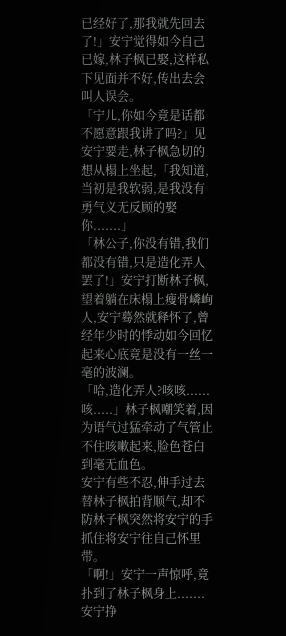已经好了,那我就先回去了!」安宁觉得如今自己已嫁,林子枫已娶,这样私下见面并不好,传出去会叫人误会。
「宁儿,你如今竟是话都不愿意跟我讲了吗?」见安宁要走,林子枫急切的想从榻上坐起,「我知道,当初是我软弱,是我没有勇气义无反顾的娶你.......」
「林公子,你没有错,我们都没有错,只是造化弄人罢了!」安宁打断林子枫,望着躺在床榻上瘦骨嶙峋人,安宁蓦然就释怀了,曾经年少时的悸动如今回忆起来心底竟是没有一丝一毫的波澜。
「哈,造化弄人?咳咳......咳.....」林子枫嘲笑着,因为语气过猛牵动了气管止不住咳嗽起来,脸色苍白到毫无血色。
安宁有些不忍,伸手过去替林子枫拍背顺气,却不防林子枫突然将安宁的手抓住将安宁往自己怀里带。
「啊!」安宁一声惊呼,竟扑到了林子枫身上.......
安宁挣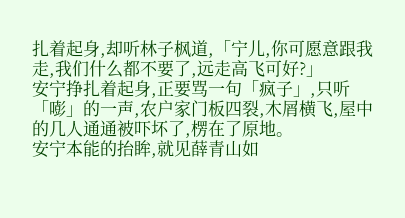扎着起身,却听林子枫道,「宁儿,你可愿意跟我走,我们什么都不要了,远走高飞可好?」
安宁挣扎着起身,正要骂一句「疯子」,只听「嘭」的一声,农户家门板四裂,木屑横飞,屋中的几人通通被吓坏了,楞在了原地。
安宁本能的抬眸,就见薛青山如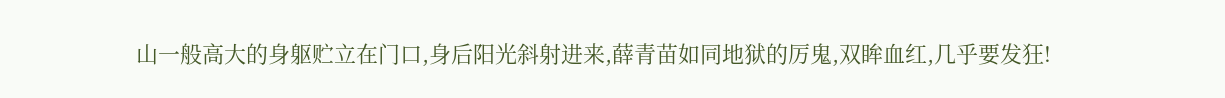山一般高大的身躯贮立在门口,身后阳光斜射进来,薛青苗如同地狱的厉鬼,双眸血红,几乎要发狂!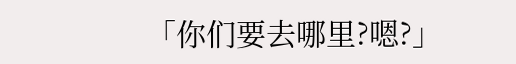「你们要去哪里?嗯?」